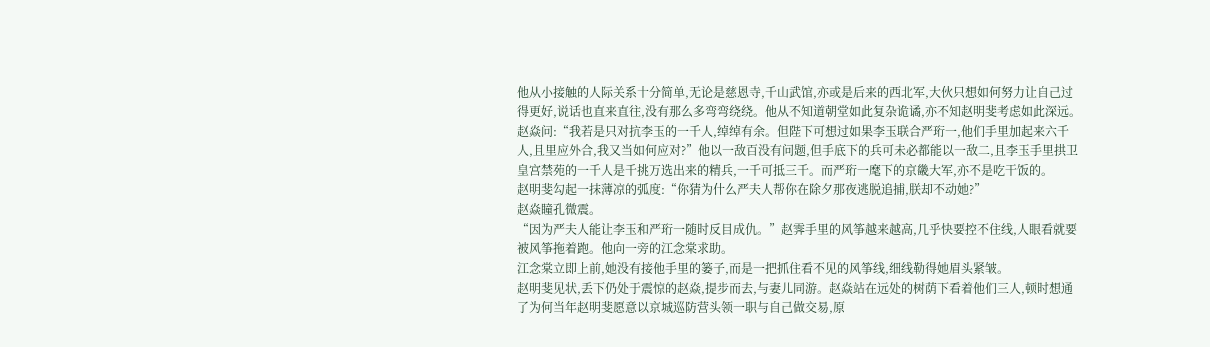他从小接触的人际关系十分简单,无论是慈恩寺,千山武馆,亦或是后来的西北军,大伙只想如何努力让自己过得更好,说话也直来直往,没有那么多弯弯绕绕。他从不知道朝堂如此复杂诡谲,亦不知赵明斐考虑如此深远。赵焱问:“我若是只对抗李玉的一千人,绰绰有余。但陛下可想过如果李玉联合严珩一,他们手里加起来六千人,且里应外合,我又当如何应对?”他以一敌百没有问题,但手底下的兵可未必都能以一敌二,且李玉手里拱卫皇宫禁苑的一千人是千挑万选出来的精兵,一千可抵三千。而严珩一麾下的京畿大军,亦不是吃干饭的。
赵明斐勾起一抹薄凉的弧度:“你猜为什么严夫人帮你在除夕那夜逃脱追捕,朕却不动她?”
赵焱瞳孔微震。
“因为严夫人能让李玉和严珩一随时反目成仇。”赵霁手里的风筝越来越高,几乎快要控不住线,人眼看就要被风筝拖着跑。他向一旁的江念棠求助。
江念棠立即上前,她没有接他手里的篓子,而是一把抓住看不见的风筝线,细线勒得她眉头紧皱。
赵明斐见状,丢下仍处于震惊的赵焱,提步而去,与妻儿同游。赵焱站在远处的树荫下看着他们三人,顿时想通了为何当年赵明斐愿意以京城巡防营头领一职与自己做交易,原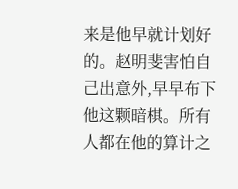来是他早就计划好的。赵明斐害怕自己出意外,早早布下他这颗暗棋。所有人都在他的算计之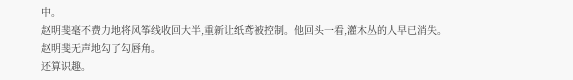中。
赵明斐毫不费力地将风筝线收回大半,重新让纸鸢被控制。他回头一看,灌木丛的人早已消失。
赵明斐无声地勾了勾唇角。
还算识趣。